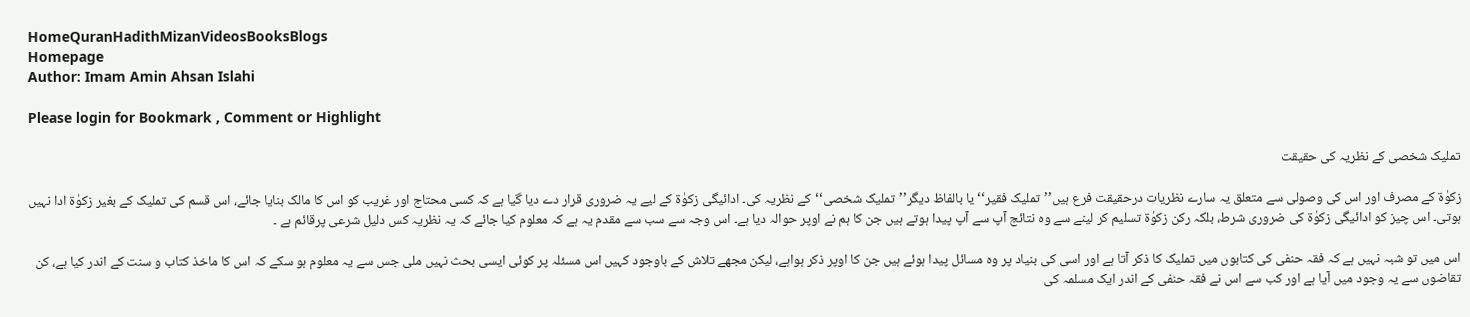HomeQuranHadithMizanVideosBooksBlogs
Homepage
Author: Imam Amin Ahsan Islahi

Please login for Bookmark , Comment or Highlight

تملیک شخصی کے نظریہ کی حقیقت

زکوٰۃ کے مصرف اور اس کی وصولی سے متعلق یہ سارے نظریات درحقیقت فرع ہیں’’تملیک فقیر‘‘ یا بالفاظ دیگر’’تملیک شخصی‘‘کے نظریہ کی۔ ادائیگی زکوٰۃ کے لیے یہ ضروری قرار دے دیا گیا ہے کہ کسی محتاج اور غریب کو اس کا مالک بنایا جائے، اس قسم کی تملیک کے بغیر زکوٰۃ ادا نہیں ہوتی۔ اس چیز کو ادائیگی زکوٰۃ کی ضروری شرط، بلکہ رکن زکوٰۃ تسلیم کر لینے سے وہ نتائج آپ سے آپ پیدا ہوتے ہیں جن کا ہم نے اوپر حوالہ دیا ہے۔ اس وجہ سے سب سے مقدم یہ ہے کہ معلوم کیا جائے کہ یہ نظریہ کس دلیل شرعی پرقائم ہے ۔

اس میں تو شبہ نہیں ہے کہ فقہ حنفی کی کتابوں میں تملیک کا ذکر آتا ہے اور اسی کی بنیاد پر وہ مسائل پیدا ہوئے ہیں جن کا اوپر ذکر ہواہے، لیکن مجھے تلاش کے باوجود کہیں اس مسئلہ پر کوئی ایسی بحث نہیں ملی جس سے یہ معلوم ہو سکے کہ اس کا ماخذ کتاب و سنت کے اندر کیا ہے، کن تقاضوں سے یہ وجود میں آیا ہے اور کب سے اس نے فقہ حنفی کے اندر ایک مسلمہ کی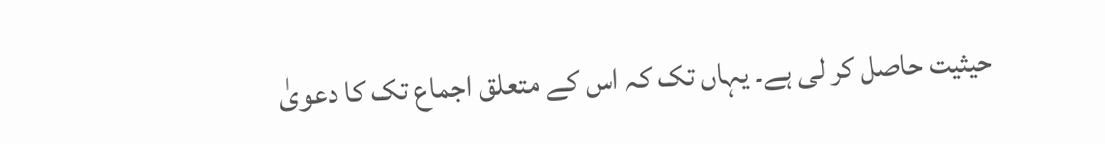حیثیت حاصل کر لی ہے۔ یہاں تک کہ اس کے متعلق اجماع تک کا دعویٰ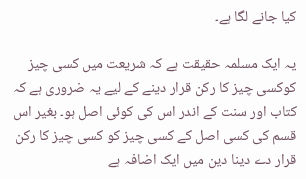کیا جانے لگا ہے۔

یہ ایک مسلمہ حقیقت ہے کہ شریعت میں کسی چیز کوکسی چیز کا رکن قرار دینے کے لیے یہ ضروری ہے کہ کتاب اور سنت کے اندر اس کی کوئی اصل ہو۔ بغیر اس قسم کی کسی اصل کے کسی چیز کو کسی چیز کا رکن قرار دے دینا دین میں ایک اضافہ ہے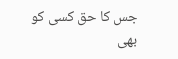جس کا حق کسی کو بھی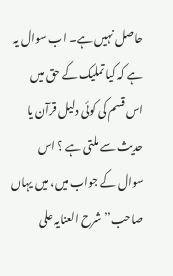حاصل نہیں ہے۔ اب سوال یہ ہے کہ کیا تملیک کے حق میں اس قسم کی کوئی دلیل قرآن یا حدیث سے ملتی ہے ؟ اس سوال کے جواب میں، میں یہاں صاحب’’ شرح العنایہ علی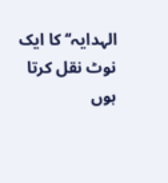الہدایہ‘‘ کا ایک نوٹ نقل کرتا ہوں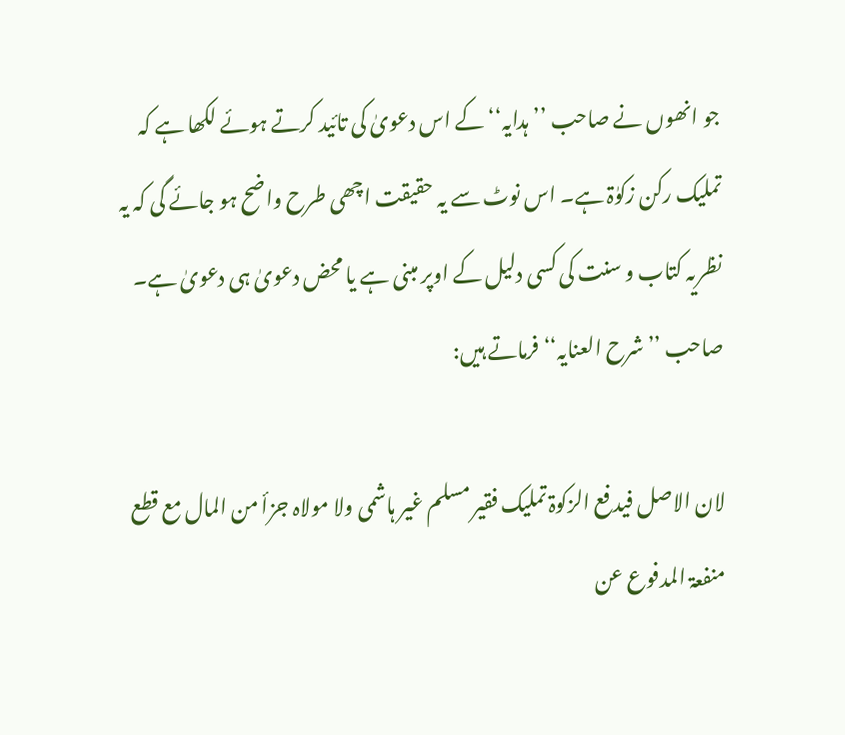جو انھوں نے صاحب ’’ہدایہ‘‘ کے اس دعویٰ کی تائید کرتے ہوئے لکھا ہے کہ تملیک رکن زکوٰۃ ہے۔ اس نوٹ سے یہ حقیقت اچھی طرح واضح ہو جائے گی کہ یہ نظریہ کتاب و سنت کی کسی دلیل کے اوپر مبنی ہے یا محض دعویٰ ہی دعویٰ ہے۔ صاحب ’’شرح العنایہ‘‘ فرماتے ہیں:

لان الاصل فیدفع الزکوۃ تملیک فقیر مسلم غیر ہاشمی ولا مولاہ جزأ من المال مع قطع منفعۃ المدفوع عن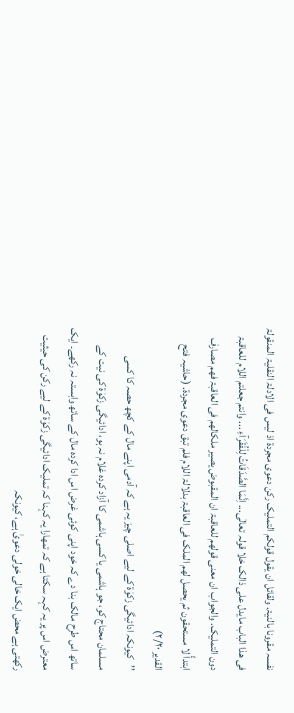نفسہ مقرونا بالنیۃ. ولقائل ان یقول قولکم التملیک رکن دعوی مجردۃ اذ لیس فی الادلۃ النقلیۃ المنقولۃ فی ھذا الباب مایدل علی ذالک خلا قولہ تعالٰی... اِنَّمَا الصَّدَقَاتُ لِلْفُقَرَآءِ ... وانتم جعلتم اللام للعاقبۃ دون التملیک. والجواب ان معنی قولھم للعاقبۃ ان المقبوض یصیر ملکالھم فی العاقبۃ فھم مصارف ابتدأً لا مستحقون ثم یحصل لھم الملک فی العاقبۃ بدلالۃ اللام فلم تبق دعوی مجردۃ. (حاشیہ فتح القدیر ۲/۲۰)
’’کیونکہ ادائیگی زکوٰۃ کے لیے اصلی چیز یہ ہے کہ آدمی اپنے مال کے کچھ حصہ کا کسی مسلمان محتاج کو، جو ہاشمی یا کسی ہاشمی کا آزاد کردہ غلام نہ ہو، ادائیگی زکوٰۃ کی نیت کے ساتھ اس طرح مالک بنا دے کہ خود اپنی کوئی غرض اس ادا کردہ مال کے ساتھ وابستہ نہ رکھے۔ ایک معترض اس پر یہ کہہ سکتا ہے کہ تمھارا یہ کہنا کہ تملیک ادائیگی زکوٰۃ کے لیے رکن کی حیثیت رکھتی ہے محض ایک خالی خولی دعویٰ ہے، کیونکہ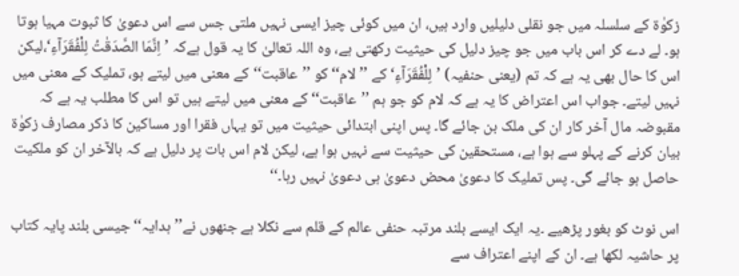زکوٰۃ کے سلسلہ میں جو نقلی دلیلیں وارد ہیں، ان میں کوئی چیز ایسی نہیں ملتی جس سے اس دعویٰ کا ثبوت مہیا ہوتا ہو۔ لے دے کر اس باب میں جو چیز دلیل کی حیثیت رکھتی ہے، وہ اللہ تعالیٰ کا یہ قول ہےکہ ’اِنَّمَا الصَّدَقٰتُ لِلْفُقَرَآءِ‘،لیکن اس کا حال بھی یہ ہے کہ تم (یعنی حنفیہ) ’لِلْفُقَرَآءِ‘کے ’’لام‘‘کو ’’عاقبت‘‘کے معنی میں لیتے ہو، تملیک کے معنی میں نہیں لیتے۔ جواب اس اعتراض کا یہ ہے کہ لام کو جو ہم ’’عاقبت‘‘کے معنی میں لیتے ہیں تو اس کا مطلب یہ ہے کہ مقبوضہ مال آخر کار ان کی ملک بن جائے گا۔ پس اپنی ابتدائی حیثیت میں تو یہاں فقرا اور مساکین کا ذکر مصارف زکوٰۃ بیان کرنے کے پہلو سے ہوا ہے، مستحقین کی حیثیت سے نہیں ہوا ہے، لیکن لام اس بات پر دلیل ہے کہ بالآخر ان کو ملکیت حاصل ہو جائے گی۔ پس تملیک کا دعویٰ محض دعویٰ ہی دعویٰ نہیں رہا۔‘‘

اس نوٹ کو بغور پڑھیے ۔یہ ایک ایسے بلند مرتبہ حنفی عالم کے قلم سے نکلا ہے جنھوں نے’’ہدایہ‘‘ جیسی بلند پایہ کتاب پر حاشیہ لکھا ہے۔ ان کے اپنے اعتراف سے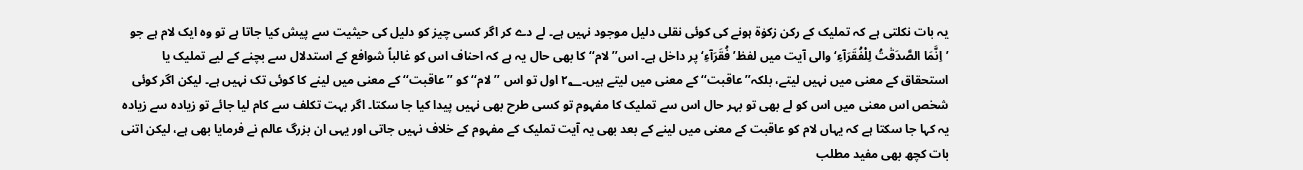یہ بات نکلتی ہے کہ تملیک کے رکن زکوٰۃ ہونے کی کوئی نقلی دلیل موجود نہیں ہے۔ لے دے کر اگر کسی چیز کو دلیل کی حیثیت سے پیش کیا جاتا ہے تو وہ ایک لام ہے جو ’اِنَّمَا الصَّدَقٰتُ لِلْفُقَرَآءِ‘ والی آیت میں لفظ’فُقَرَآءِ‘ پر داخل ہے۔ اس’’ لام‘‘ کا بھی حال یہ ہے کہ احناف اس کو غالباً شوافع کے استدلال سے بچنے کے لیے تملیک یا استحقاق کے معنی میں نہیں لیتے، بلکہ’’عاقبت‘‘ کے معنی میں لیتے ہیں۔۲؂ اول تو اس ’’لام‘‘ کو ’’عاقبت‘‘ کے معنی میں لینے کا کوئی تک نہیں ہے۔ لیکن اگر کوئی شخص اس معنی میں اس کو لے بھی تو بہر حال اس سے تملیک کا مفہوم تو کسی طرح بھی نہیں پیدا کیا جا سکتا۔ اگر بہت تکلف سے کام لیا جائے تو زیادہ سے زیادہ یہ کہا جا سکتا ہے کہ یہاں لام کو عاقبت کے معنی میں لینے کے بعد بھی یہ آیت تملیک کے مفہوم کے خلاف نہیں جاتی اور یہی ان بزرگ عالم نے فرمایا بھی ہے، لیکن اتنی بات کچھ بھی مفید مطلب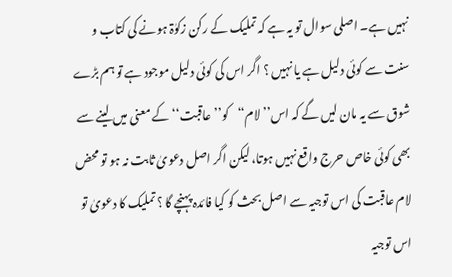نہیں ہے۔ اصلی سوال تو یہ ہے کہ تملیک کے رکن زکوٰۃ ہونے کی کتاب و سنت سے کوئی دلیل ہے یا نہیں ؟ اگر اس کی کوئی دلیل موجود ہے تو ہم بڑے شوق سے یہ مان لیں گے کہ اس’’لام‘‘کو’’عاقبت‘‘ کے معنی میں لینے سے بھی کوئی خاص حرج واقع نہیں ہوتا، لیکن اگر اصل دعویٰ ثابت نہ ہو تو محض لام عاقبت کی اس توجیہ سے اصل بحث کو کیا فائدہ پہنچے گا ؟ تملیک کا دعویٰ تو اس توجیہ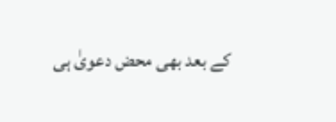کے بعد بھی محض دعویٰ ہی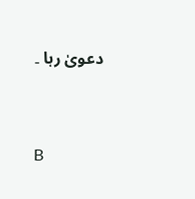دعویٰ رہا ۔



B